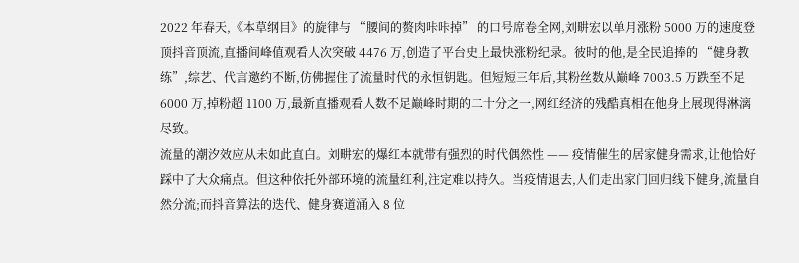2022 年春天,《本草纲目》的旋律与 “腰间的赘肉咔咔掉” 的口号席卷全网,刘畊宏以单月涨粉 5000 万的速度登顶抖音顶流,直播间峰值观看人次突破 4476 万,创造了平台史上最快涨粉纪录。彼时的他,是全民追捧的 “健身教练”,综艺、代言邀约不断,仿佛握住了流量时代的永恒钥匙。但短短三年后,其粉丝数从巅峰 7003.5 万跌至不足 6000 万,掉粉超 1100 万,最新直播观看人数不足巅峰时期的二十分之一,网红经济的残酷真相在他身上展现得淋漓尽致。
流量的潮汐效应从未如此直白。刘畊宏的爆红本就带有强烈的时代偶然性 —— 疫情催生的居家健身需求,让他恰好踩中了大众痛点。但这种依托外部环境的流量红利,注定难以持久。当疫情退去,人们走出家门回归线下健身,流量自然分流;而抖音算法的迭代、健身赛道涌入 8 位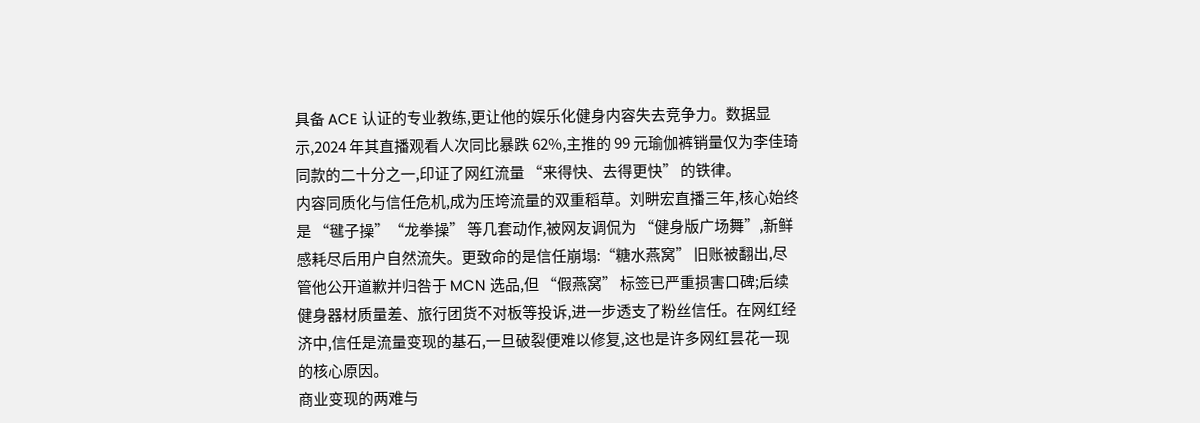具备 ACE 认证的专业教练,更让他的娱乐化健身内容失去竞争力。数据显示,2024 年其直播观看人次同比暴跌 62%,主推的 99 元瑜伽裤销量仅为李佳琦同款的二十分之一,印证了网红流量 “来得快、去得更快” 的铁律。
内容同质化与信任危机,成为压垮流量的双重稻草。刘畊宏直播三年,核心始终是 “毽子操”“龙拳操” 等几套动作,被网友调侃为 “健身版广场舞”,新鲜感耗尽后用户自然流失。更致命的是信任崩塌:“糖水燕窝” 旧账被翻出,尽管他公开道歉并归咎于 MCN 选品,但 “假燕窝” 标签已严重损害口碑;后续健身器材质量差、旅行团货不对板等投诉,进一步透支了粉丝信任。在网红经济中,信任是流量变现的基石,一旦破裂便难以修复,这也是许多网红昙花一现的核心原因。
商业变现的两难与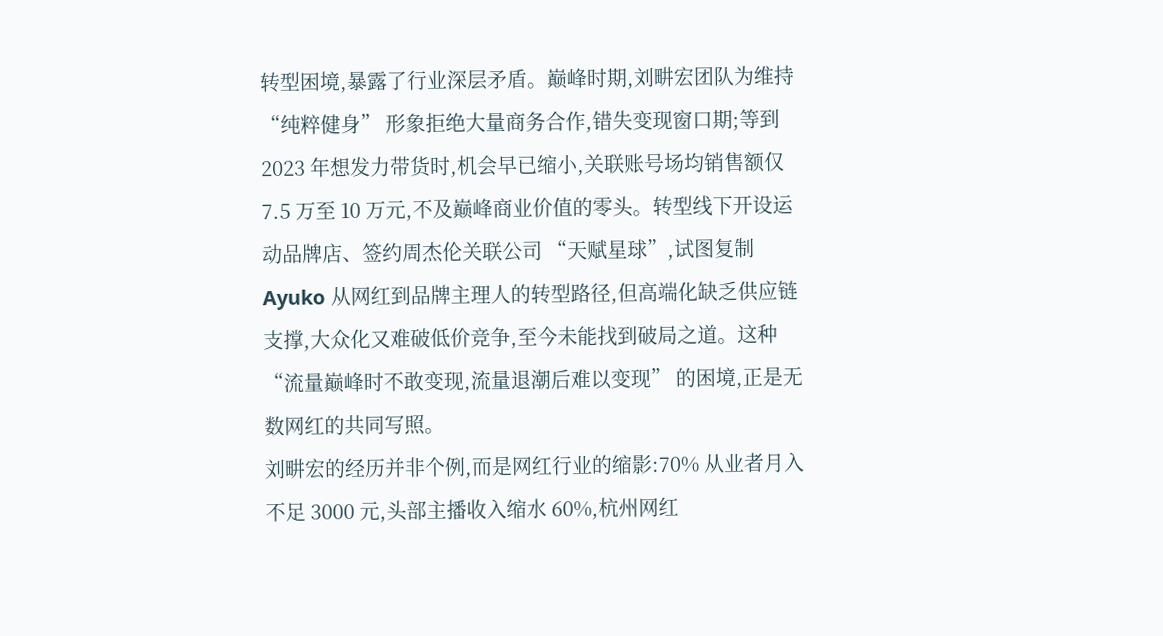转型困境,暴露了行业深层矛盾。巅峰时期,刘畊宏团队为维持 “纯粹健身” 形象拒绝大量商务合作,错失变现窗口期;等到 2023 年想发力带货时,机会早已缩小,关联账号场均销售额仅 7.5 万至 10 万元,不及巅峰商业价值的零头。转型线下开设运动品牌店、签约周杰伦关联公司 “天赋星球”,试图复制 Ayuko 从网红到品牌主理人的转型路径,但高端化缺乏供应链支撑,大众化又难破低价竞争,至今未能找到破局之道。这种 “流量巅峰时不敢变现,流量退潮后难以变现” 的困境,正是无数网红的共同写照。
刘畊宏的经历并非个例,而是网红行业的缩影:70% 从业者月入不足 3000 元,头部主播收入缩水 60%,杭州网红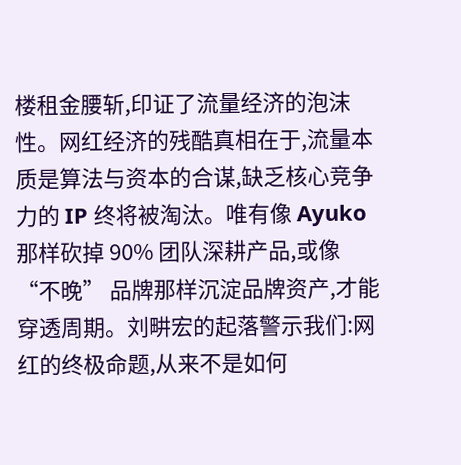楼租金腰斩,印证了流量经济的泡沫性。网红经济的残酷真相在于,流量本质是算法与资本的合谋,缺乏核心竞争力的 IP 终将被淘汰。唯有像 Ayuko 那样砍掉 90% 团队深耕产品,或像 “不晚” 品牌那样沉淀品牌资产,才能穿透周期。刘畊宏的起落警示我们:网红的终极命题,从来不是如何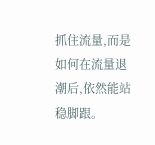抓住流量,而是如何在流量退潮后,依然能站稳脚跟。